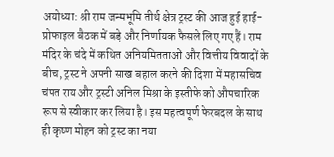अयोध्या: श्री राम जन्मभूमि तीर्थ क्षेत्र ट्रस्ट की आज हुई हाई-प्रोफाइल बैठक में बड़े और निर्णायक फैसले लिए गए हैं। राम मंदिर के चंदे में कथित अनियमितताओं और वित्तीय विवादों के बीच, ट्रस्ट ने अपनी साख बहाल करने की दिशा में महासचिव चंपत राय और ट्रस्टी अनिल मिश्रा के इस्तीफे को औपचारिक रूप से स्वीकार कर लिया है। इस महत्वपूर्ण फेरबदल के साथ ही कृष्ण मोहन को ट्रस्ट का नया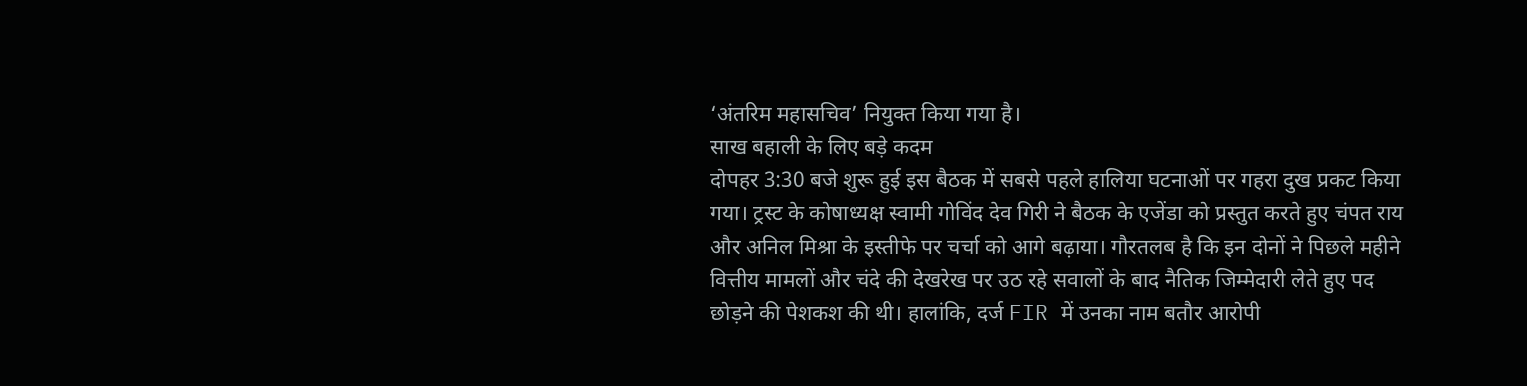‘अंतरिम महासचिव’ नियुक्त किया गया है।
साख बहाली के लिए बड़े कदम
दोपहर 3:30 बजे शुरू हुई इस बैठक में सबसे पहले हालिया घटनाओं पर गहरा दुख प्रकट किया गया। ट्रस्ट के कोषाध्यक्ष स्वामी गोविंद देव गिरी ने बैठक के एजेंडा को प्रस्तुत करते हुए चंपत राय और अनिल मिश्रा के इस्तीफे पर चर्चा को आगे बढ़ाया। गौरतलब है कि इन दोनों ने पिछले महीने वित्तीय मामलों और चंदे की देखरेख पर उठ रहे सवालों के बाद नैतिक जिम्मेदारी लेते हुए पद छोड़ने की पेशकश की थी। हालांकि, दर्ज FIR में उनका नाम बतौर आरोपी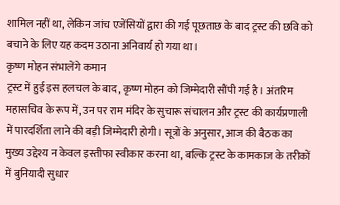शामिल नहीं था, लेकिन जांच एजेंसियों द्वारा की गई पूछताछ के बाद ट्रस्ट की छवि को बचाने के लिए यह कदम उठाना अनिवार्य हो गया था।
कृष्ण मोहन संभालेंगे कमान
ट्रस्ट में हुई इस हलचल के बाद, कृष्ण मोहन को जिम्मेदारी सौंपी गई है। अंतरिम महासचिव के रूप में, उन पर राम मंदिर के सुचारू संचालन और ट्रस्ट की कार्यप्रणाली में पारदर्शिता लाने की बड़ी जिम्मेदारी होगी। सूत्रों के अनुसार, आज की बैठक का मुख्य उद्देश्य न केवल इस्तीफा स्वीकार करना था, बल्कि ट्रस्ट के कामकाज के तरीकों में बुनियादी सुधार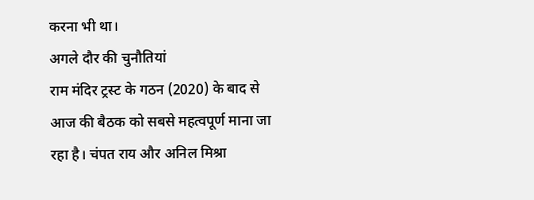करना भी था।
अगले दौर की चुनौतियां
राम मंदिर ट्रस्ट के गठन (2020) के बाद से आज की बैठक को सबसे महत्वपूर्ण माना जा रहा है। चंपत राय और अनिल मिश्रा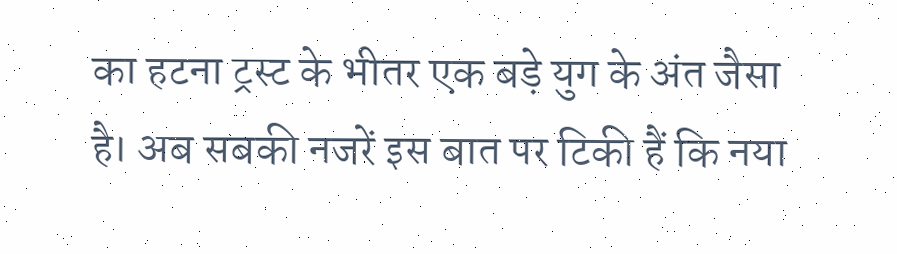का हटना ट्रस्ट के भीतर एक बड़े युग के अंत जैसा है। अब सबकी नजरें इस बात पर टिकी हैं कि नया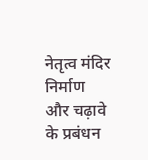नेतृत्व मंदिर निर्माण और चढ़ावे के प्रबंधन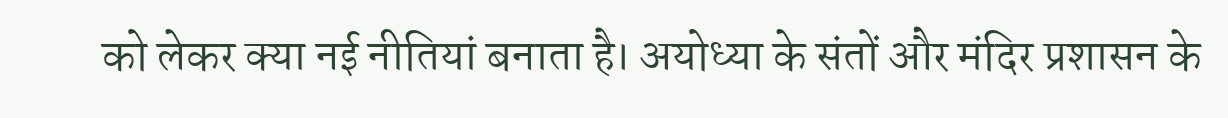को लेकर क्या नई नीतियां बनाता है। अयोध्या के संतों और मंदिर प्रशासन के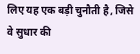लिए यह एक बड़ी चुनौती है, जिसे वे सुधार की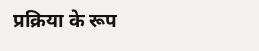प्रक्रिया के रूप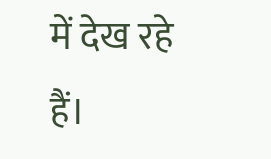में देख रहे हैं।